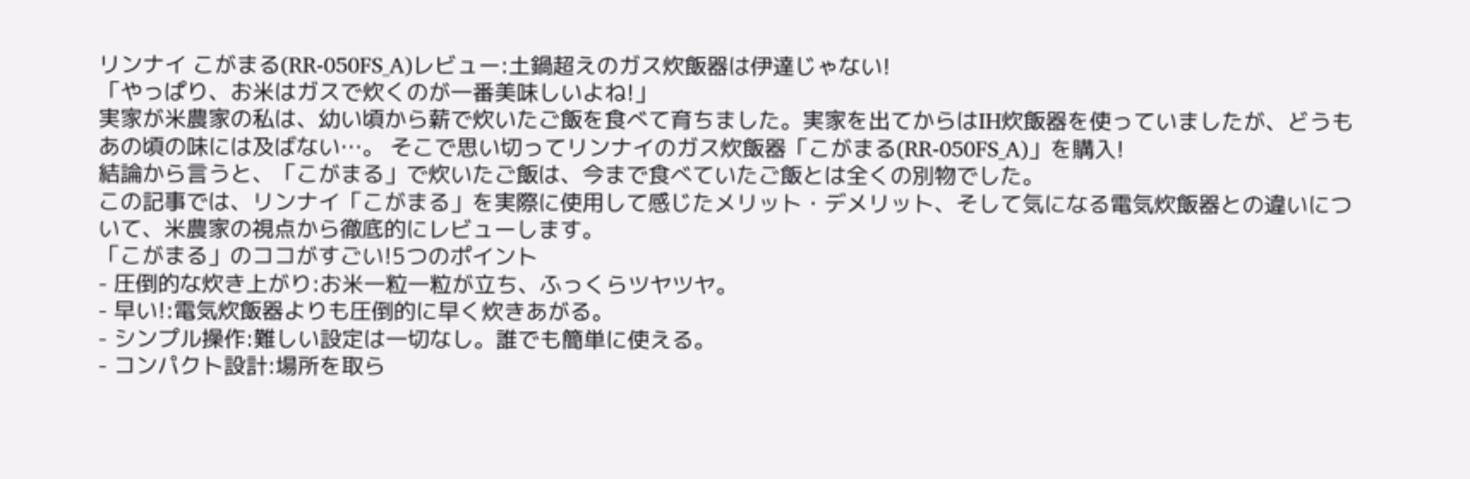リンナイ こがまる(RR-050FS_A)レビュー:土鍋超えのガス炊飯器は伊達じゃない!
「やっぱり、お米はガスで炊くのが一番美味しいよね!」
実家が米農家の私は、幼い頃から薪で炊いたご飯を食べて育ちました。実家を出てからはIH炊飯器を使っていましたが、どうもあの頃の味には及ばない…。 そこで思い切ってリンナイのガス炊飯器「こがまる(RR-050FS_A)」を購入!
結論から言うと、「こがまる」で炊いたご飯は、今まで食べていたご飯とは全くの別物でした。
この記事では、リンナイ「こがまる」を実際に使用して感じたメリット・デメリット、そして気になる電気炊飯器との違いについて、米農家の視点から徹底的にレビューします。
「こがまる」のココがすごい!5つのポイント
- 圧倒的な炊き上がり:お米一粒一粒が立ち、ふっくらツヤツヤ。
- 早い!:電気炊飯器よりも圧倒的に早く炊きあがる。
- シンプル操作:難しい設定は一切なし。誰でも簡単に使える。
- コンパクト設計:場所を取ら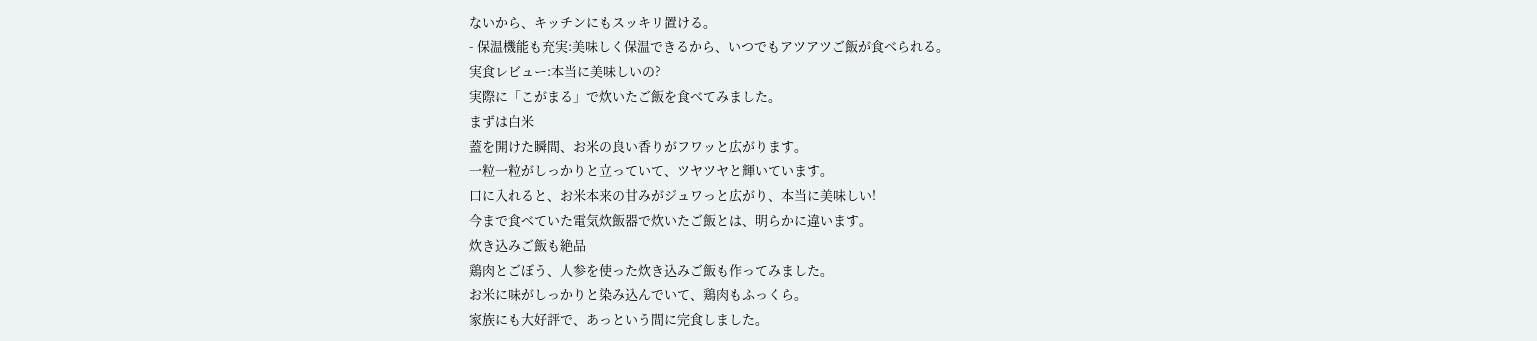ないから、キッチンにもスッキリ置ける。
- 保温機能も充実:美味しく保温できるから、いつでもアツアツご飯が食べられる。
実食レビュー:本当に美味しいの?
実際に「こがまる」で炊いたご飯を食べてみました。
まずは白米
蓋を開けた瞬間、お米の良い香りがフワッと広がります。
一粒一粒がしっかりと立っていて、ツヤツヤと輝いています。
口に入れると、お米本来の甘みがジュワっと広がり、本当に美味しい!
今まで食べていた電気炊飯器で炊いたご飯とは、明らかに違います。
炊き込みご飯も絶品
鶏肉とごぼう、人参を使った炊き込みご飯も作ってみました。
お米に味がしっかりと染み込んでいて、鶏肉もふっくら。
家族にも大好評で、あっという間に完食しました。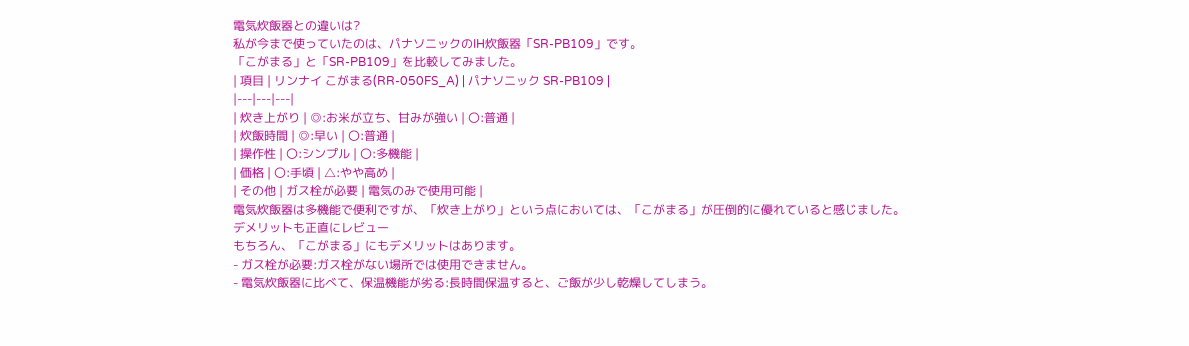電気炊飯器との違いは?
私が今まで使っていたのは、パナソニックのIH炊飯器「SR-PB109」です。
「こがまる」と「SR-PB109」を比較してみました。
| 項目 | リンナイ こがまる(RR-050FS_A) | パナソニック SR-PB109 |
|---|---|---|
| 炊き上がり | ◎:お米が立ち、甘みが強い | 〇:普通 |
| 炊飯時間 | ◎:早い | 〇:普通 |
| 操作性 | 〇:シンプル | 〇:多機能 |
| 価格 | 〇:手頃 | △:やや高め |
| その他 | ガス栓が必要 | 電気のみで使用可能 |
電気炊飯器は多機能で便利ですが、「炊き上がり」という点においては、「こがまる」が圧倒的に優れていると感じました。
デメリットも正直にレビュー
もちろん、「こがまる」にもデメリットはあります。
- ガス栓が必要:ガス栓がない場所では使用できません。
- 電気炊飯器に比べて、保温機能が劣る:長時間保温すると、ご飯が少し乾燥してしまう。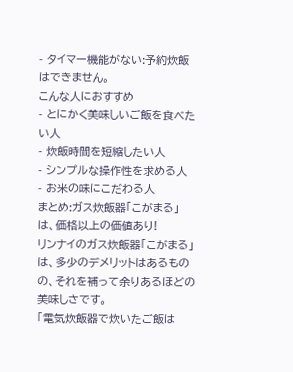- タイマー機能がない:予約炊飯はできません。
こんな人におすすめ
- とにかく美味しいご飯を食べたい人
- 炊飯時間を短縮したい人
- シンプルな操作性を求める人
- お米の味にこだわる人
まとめ:ガス炊飯器「こがまる」は、価格以上の価値あり!
リンナイのガス炊飯器「こがまる」は、多少のデメリットはあるものの、それを補って余りあるほどの美味しさです。
「電気炊飯器で炊いたご飯は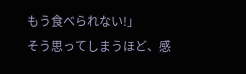もう食べられない!」
そう思ってしまうほど、感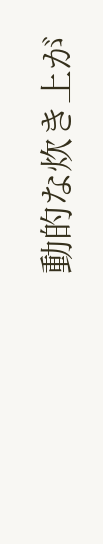動的な炊き上が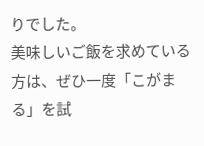りでした。
美味しいご飯を求めている方は、ぜひ一度「こがまる」を試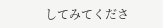してみてくださ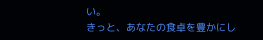い。
きっと、あなたの食卓を豊かにし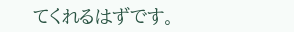てくれるはずです。